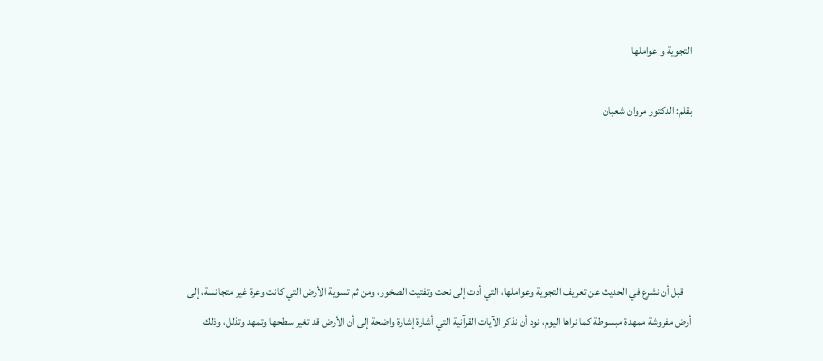التجوية و عواملها

بقلم: الدكتور مروان شعبان





    قبل أن نشرع في الحديث عن تعريف التجوية وعواملها، التي أدت إلى نحت وتفتيت الصخور، ومن ثم تسوية الأرض التي كانت وعرة غير متجانسة، إلى أرض مفروشة ممهدة مبسوطة كما نراها اليوم، نود أن نذكر الآيات القرآنية التي أشارة إشارة واضحة إلى أن الأرض قد تغير سطحها وتمهد وتذلل، وذلك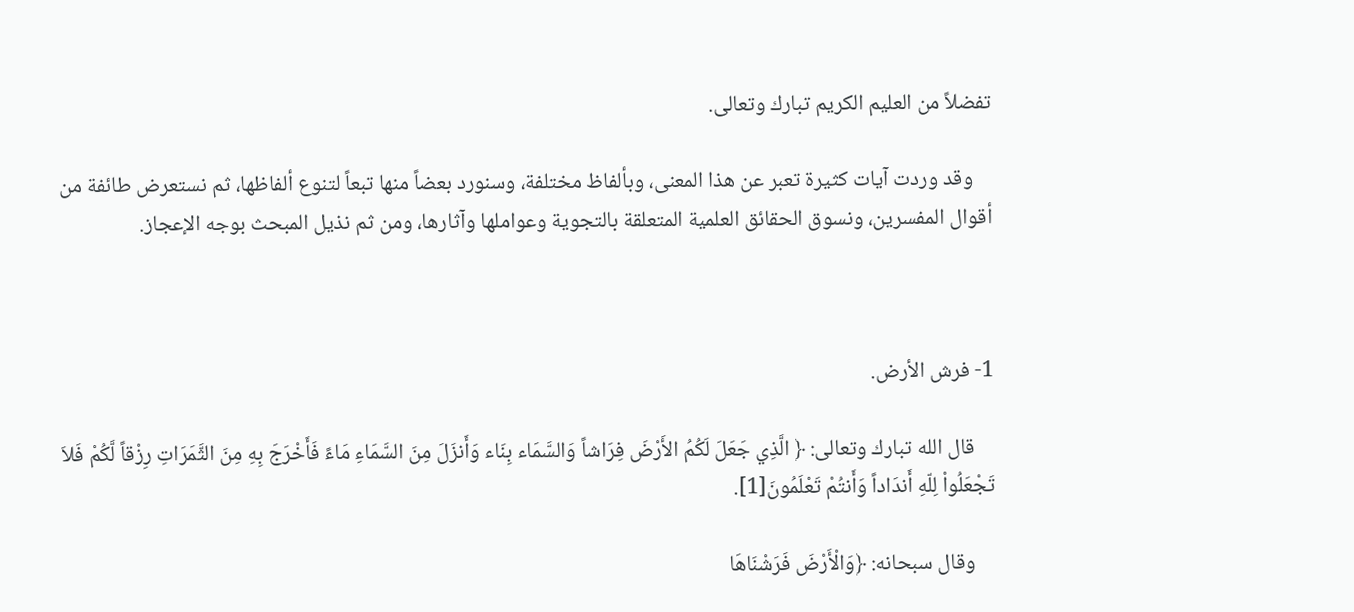تفضلاً من العليم الكريم تبارك وتعالى.

    وقد وردت آيات كثيرة تعبر عن هذا المعنى، وبألفاظ مختلفة، وسنورد بعضاً منها تبعاً لتنوع ألفاظها، ثم نستعرض طائفة من أقوال المفسرين، ونسوق الحقائق العلمية المتعلقة بالتجوية وعواملها وآثارها، ومن ثم نذيل المبحث بوجه الإعجاز.



1- فرش الأرض.

    قال الله تبارك وتعالى: ﴿ الَّذِي جَعَلَ لَكُمُ الأَرْضَ فِرَاشاً وَالسَّمَاء بِنَاء وَأَنزَلَ مِنَ السَّمَاءِ مَاءً فَأَخْرَجَ بِهِ مِنَ الثَّمَرَاتِ رِزْقاً لَّكُمْ فَلاَ تَجْعَلُواْ لِلّهِ أَندَاداً وَأَنتُمْ تَعْلَمُونَ[1].

    وقال سبحانه: ﴿وَالْأَرْضَ فَرَشْنَاهَا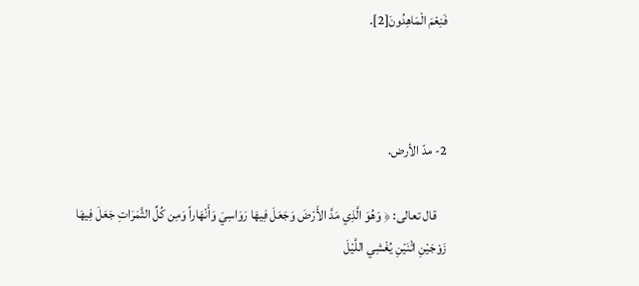فَنِعْمَ الْمَاهِدُونَ[2].



2- مدّ الأرض.

    قال تعالى: ﴿ وَهُوَ الَّذِي مَدَّ الأَرْضَ وَجَعَلَ فِيهَا رَوَاسِيَ وَأَنْهَاراً وَمِن كُلِّ الثَّمَرَاتِ جَعَلَ فِيهَا زَوْجَيْنِ اثْنَيْنِ يُغْشِي اللَّيْلَ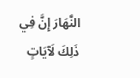النَّهَارَ إِنَّ فِي ذَلِكَ لَآيَاتٍ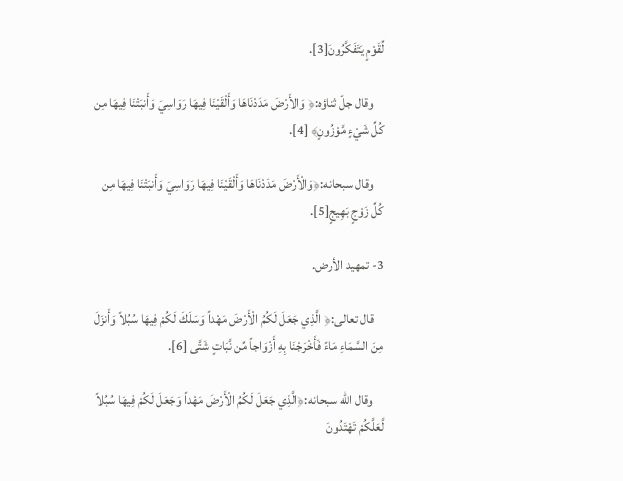لِّقَوْمٍ يَتَفَكَّرُونَ[3].

    وقال جلّ ثناؤه:﴿ وَالأَرْضَ مَدَدْنَاهَا وَأَلْقَيْنَا فِيهَا رَوَاسِيَ وَأَنبَتْنَا فِيهَا مِن كُلِّ شَيْءٍ مَّوْزُونٍ﴾ [4].

    وقال سبحانه:﴿وَالْأَرْضَ مَدَدْنَاهَا وَأَلْقَيْنَا فِيهَا رَوَاسِيَ وَأَنبَتْنَا فِيهَا مِن كُلِّ زَوْجٍ بَهِيجٍ[5].

3- تمهيد الأرض.

    قال تعالى:﴿ الَّذِي جَعَلَ لَكُمُ الْأَرْضَ مَهْداً وَسَلَكَ لَكُمْ فِيهَا سُبُلاً وَأَنزَلَ مِنَ السَّمَاءِ مَاءً فَأَخْرَجْنَا بِهِ أَزْوَاجاً مِّن نَّبَاتٍ شَتَّى [6].

    وقال الله سبحانه:﴿الَّذِي جَعَلَ لَكُمُ الْأَرْضَ مَهْداً وَجَعَلَ لَكُمْ فِيهَا سُبُلاً لَّعَلَّكُمْ تَهْتَدُونَ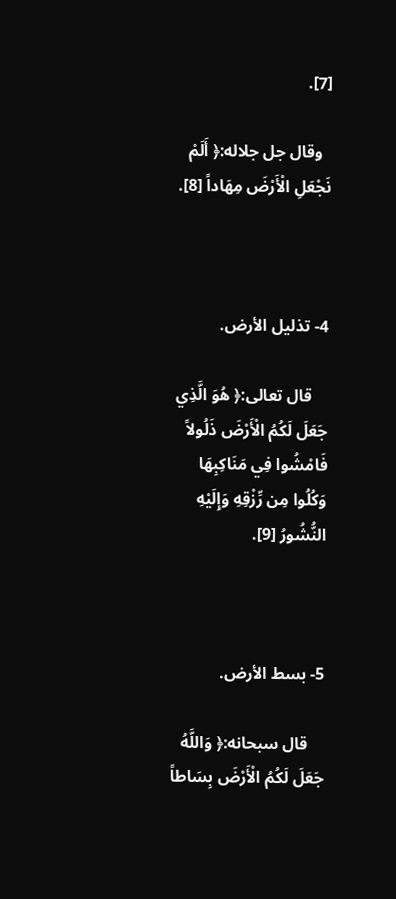[7].

  وقال جل جلاله:﴿ أَلَمْ نَجْعَلِ الْأَرْضَ مِهَاداً [8].



4- تذليل الأرض.

    قال تعالى:﴿ هُوَ الَّذِي جَعَلَ لَكُمُ الْأَرْضَ ذَلُولاً فَامْشُوا فِي مَنَاكِبِهَا وَكُلُوا مِن رِّزْقِهِ وَإِلَيْهِ النُّشُورُ [9].



5- بسط الأرض.

    قال سبحانه:﴿ وَاللَّهُ جَعَلَ لَكُمُ الْأَرْضَ بِسَاطاً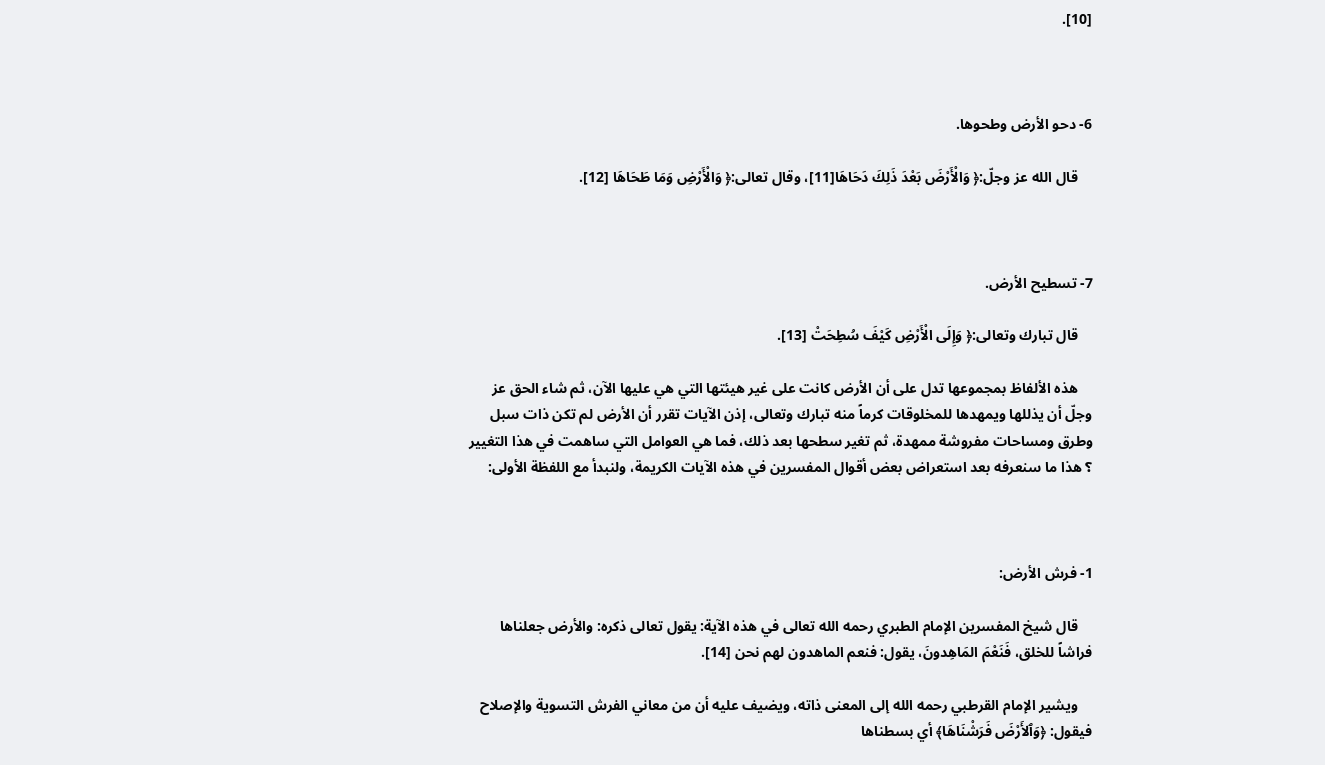[10].



6- دحو الأرض وطحوها.

    قال الله عز وجلّ:﴿ وَالْأَرْضَ بَعْدَ ذَلِكَ دَحَاهَا[11]، وقال تعالى:﴿ وَالْأَرْضِ وَمَا طَحَاهَا [12].



7- تسطيح الأرض.

    قال تبارك وتعالى:﴿ وَإِلَى الْأَرْضِ كَيْفَ سُطِحَتْ [13].

    هذه الألفاظ بمجموعها تدل على أن الأرض كانت على غير هيئتها التي هي عليها الآن، ثم شاء الحق عز وجلّ أن يذللها ويمهدها للمخلوقات كرماً منه تبارك وتعالى، إذن الآيات تقرر أن الأرض لم تكن ذات سبل وطرق ومساحات مفروشة ممهدة، ثم تغير سطحها بعد ذلك، فما هي العوامل التي ساهمت في هذا التغيير ؟ هذا ما سنعرفه بعد استعراض بعض أقوال المفسرين في هذه الآيات الكريمة، ولنبدأ مع اللفظة الأولى:



1- فرش الأرض:

    قال شيخ المفسرين الإمام الطبري رحمه الله تعالى في هذه الآية: يقول تعالى ذكره: والأرض جعلناها فراشاً للخلق، فَنَعْمَ المَاهِدونَ، يقول: فنعم الماهدون لهم نحن [14].

    ويشير الإمام القرطبي رحمه الله إلى المعنى ذاته، ويضيف عليه أن من معاني الفرش التسوية والإصلاح فيقول: ﴿وَٱلأَرْضَ فَرَشْنَاهَا﴾ أي بسطناها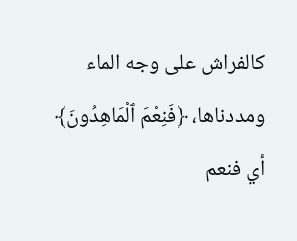كالفراش على وجه الماء ومددناها، ﴿فَنِعْمَ ٱلْمَاهِدُونَ﴾ أي فنعم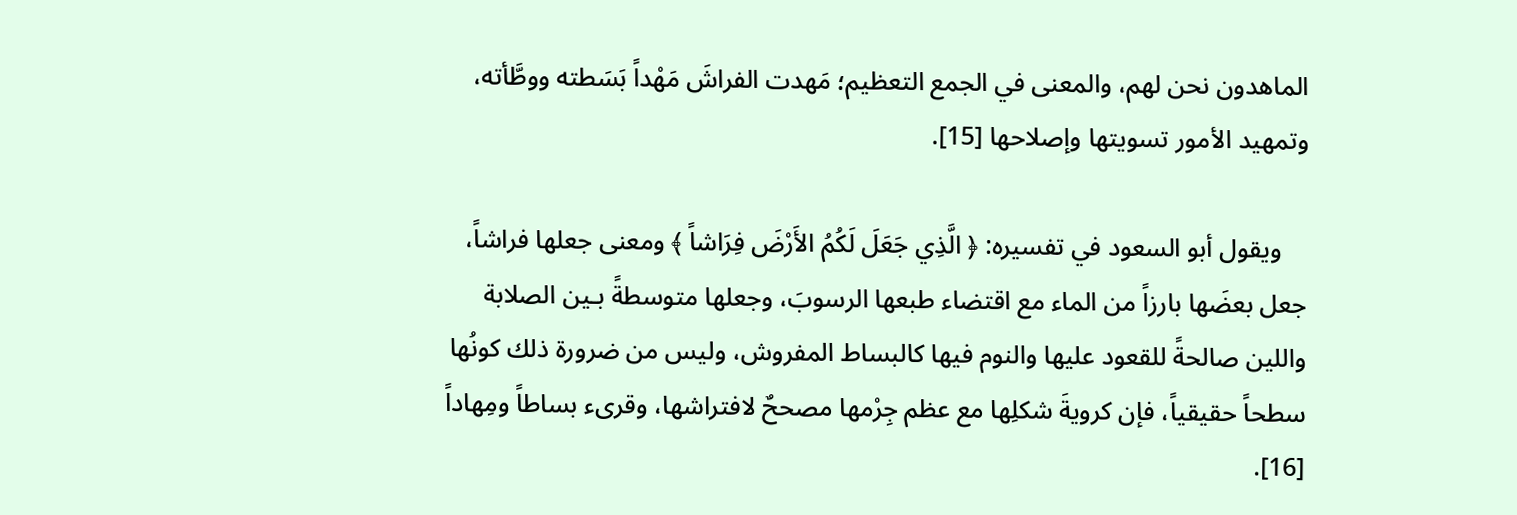الماهدون نحن لهم، والمعنى في الجمع التعظيم؛ مَهدت الفراشَ مَهْداً بَسَطته ووطَّأته، وتمهيد الأمور تسويتها وإصلاحها [15].

    ويقول أبو السعود في تفسيره: ﴿ الَّذِي جَعَلَ لَكُمُ الأَرْضَ فِرَاشاً ﴾ ومعنى جعلها فراشاً، جعل بعضَها بارزاً من الماء مع اقتضاء طبعها الرسوبَ، وجعلها متوسطةً بـين الصلابة واللين صالحةً للقعود عليها والنوم فيها كالبساط المفروش، وليس من ضرورة ذلك كونُها سطحاً حقيقياً، فإن كرويةَ شكلِها مع عظم جِرْمها مصححٌ لافتراشها، وقرىء بساطاً ومِهاداً [16].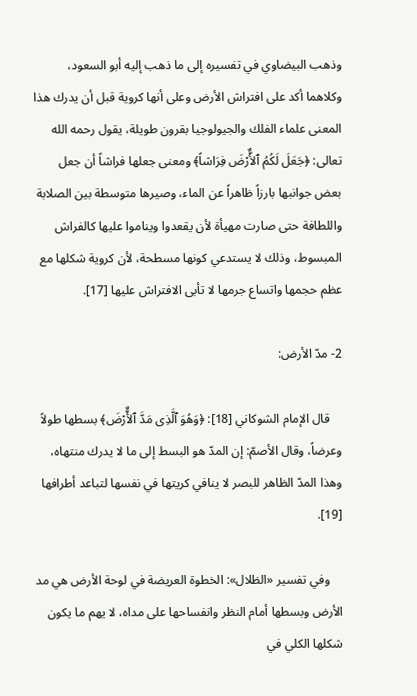وذهب البيضاوي في تفسيره إلى ما ذهب إليه أبو السعود، وكلاهما أكد على افتراش الأرض وعلى أنها كروية قبل أن يدرك هذا المعنى علماء الفلك والجيولوجيا بقرون طويلة، يقول رحمه الله تعالى: ﴿جَعَلَ لَكُمُ ٱلأٌّرْضَ فِرَاشاً﴾ ومعنى جعلها فراشاً أن جعل بعض جوانبها بارزاً ظاهراً عن الماء، وصيرها متوسطة بين الصلابة واللطافة حتى صارت مهيأة لأن يقعدوا ويناموا عليها كالفراش المبسوط، وذلك لا يستدعي كونها مسطحة، لأن كروية شكلها مع عظم حجمها واتساع جرمها لا تأبى الافتراش عليها [17].

2- مدّ الأرض:

    قال الإمام الشوكاني [18]: ﴿وَهُوَ ٱلَّذِى مَدَّ ٱلأٌّرْضَ﴾ بسطها طولاً وعرضاً، وقال الأصمّ: إن المدّ هو البسط إلى ما لا يدرك منتهاه، وهذا المدّ الظاهر للبصر لا ينافي كريتها في نفسها لتباعد أطرافها [19].

    وفي تفسير «الظلال»: الخطوة العريضة في لوحة الأرض هي مد الأرض وبسطها أمام النظر وانفساحها على مداه، لا يهم ما يكون شكلها الكلي في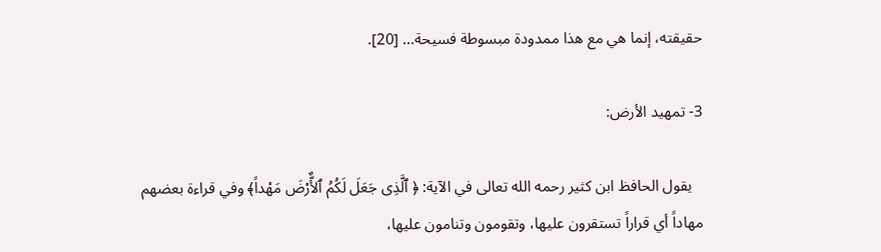حقيقته، إنما هي مع هذا ممدودة مبسوطة فسيحة... [20].

3- تمهيد الأرض:

   يقول الحافظ ابن كثير رحمه الله تعالى في الآية: ﴿ ٱلَّذِى جَعَلَ لَكُمُ ٱلأٌّرْضَ مَهْداً﴾ وفي قراءة بعضهم مهاداً أي قراراً تستقرون عليها، وتقومون وتنامون عليها،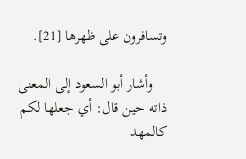وتسافرون على ظهرها [21].

    وأشار أبو السعود إلى المعنى ذاته حين قال: أي جعلها لكم كالمهد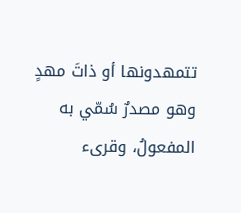تتمهدونها أو ذاتَ مهدٍ وهو مصدرٌ سُمّي به المفعولُ، وقرىء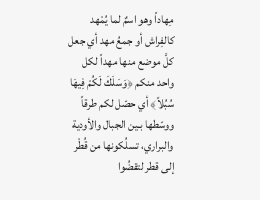مِهاداً وهو اسمٌ لما يُمْهد كالفِراش أو جمعُ مهد أي جعل كلَّ موضع منها مهداً لكل واحد منكم ﴿وَسَلَكَ لَكُمْ فِيهَا سُبُلاً﴾ أي حصّل لكم طرقاً ووسّطها بـين الجبال والأودية والبراري، تسلُكونها من قُطْر إلى قطر لتقضُوا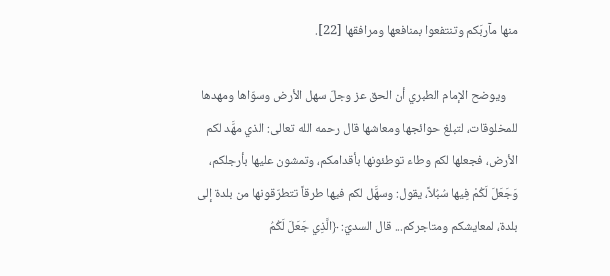منها مآربَكم وتنتفعوا بمنافعها ومرافقها [22].

    ويوضح الإمام الطبري أن الحق عز وجلّ سهل الأرض وسوّاها ومهدها للمخلوقات، لتبلغ حوائجها ومعاشها قال رحمه الله تعالى: الذي مهَّد لكم الأرض، فجعلها لكم وطاء توطئونها بأقدامكم، وتمشون عليها بأرجلكم، وَجَعَلَ لَكُمْ فِيها سُبُلاً، يقول: وسهَّل لكم فيها طرقاً تتطرّقونها من بلدة إلى بلدة، لمعايشكم ومتاجركم... قال السديّ: ﴿الَّذِي جَعَلَ لَكُمُ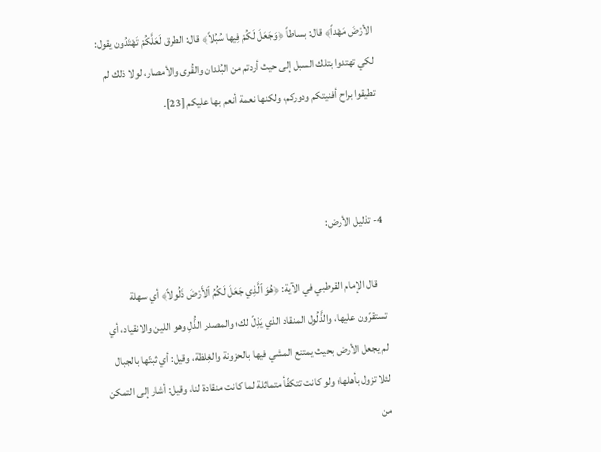الأرْضَ مَهْداً﴾ قال: بساطاً ﴿وَجَعَلَ لَكُمْ فِيها سُبُلاً﴾ قال: الطرق لَعَلَّكُمْ تَهْتَدُون يقول: لكي تهتدوا بتلك السبل إلى حيث أردتم من البُلدان والقُرى والأمصار، لولا ذلك لم تطيقوا براح أفنيتكم ودوركم، ولكنها نعمة أنعم بها عليكم [23].



4- تذليل الأرض:

    قال الإمام القرطبي في الآية: ﴿هُوَ ٱلَّذِي جَعَلَ لَكُمُ ٱلأَرْضَ ذَلُولاً﴾ أي سهلة تستقرّون عليها، والذَّلُول المنقاد الذي يَذِلّ لك؛ والمصدر الذُّلِ وهو اللين والانقياد، أي لم يجعل الأرض بحيث يمتنع المشي فيها بالحزونة والغِلظة، وقيل: أي ثبتّها بالجبال لئلا تزول بأهلها؛ ولو كانت تتكفّأ متماثلة لما كانت منقادة لنا، وقيل: أشار إلى التمكن من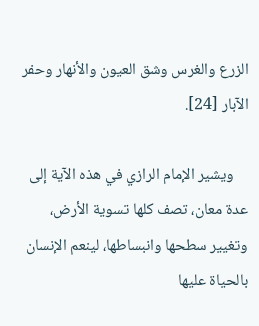الزرع والغرس وشق العيون والأنهار وحفر الآبار [24].

    ويشير الإمام الرازي في هذه الآية إلى عدة معان، تصف كلها تسوية الأرض، وتغيير سطحها وانبساطها، لينعم الإنسان بالحياة عليها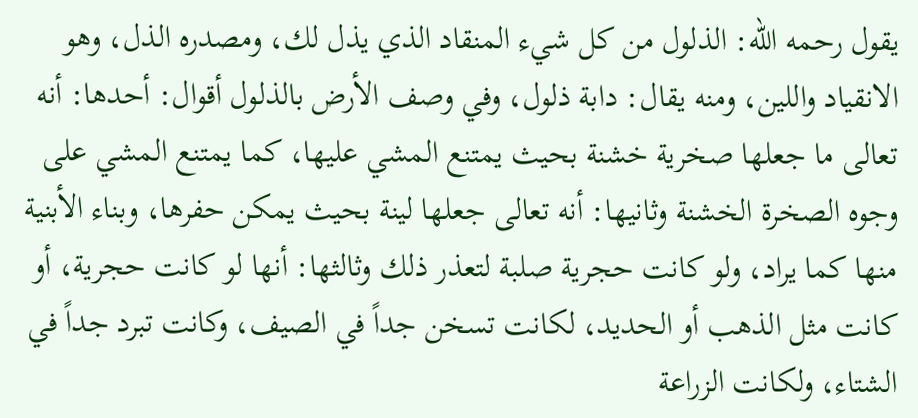يقول رحمه الله: الذلول من كل شيء المنقاد الذي يذل لك، ومصدره الذل، وهو الانقياد واللين، ومنه يقال: دابة ذلول، وفي وصف الأرض بالذلول أقوال: أحدها: أنه تعالى ما جعلها صخرية خشنة بحيث يمتنع المشي عليها، كما يمتنع المشي على وجوه الصخرة الخشنة وثانيها: أنه تعالى جعلها لينة بحيث يمكن حفرها، وبناء الأبنية منها كما يراد، ولو كانت حجرية صلبة لتعذر ذلك وثالثها: أنها لو كانت حجرية، أو كانت مثل الذهب أو الحديد، لكانت تسخن جداً في الصيف، وكانت تبرد جداً في الشتاء، ولكانت الزراعة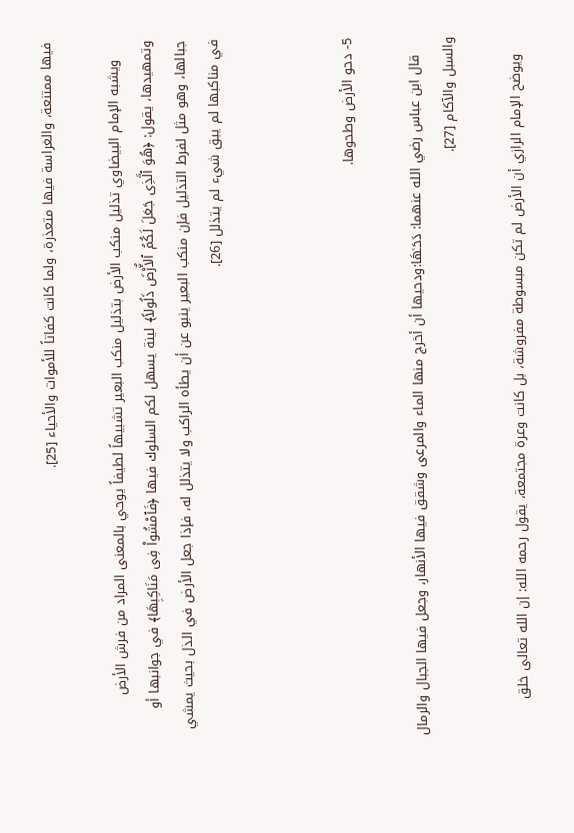فيها ممتنعة، والغراسة فيها متعذرة، ولما كانت كفاتاً للأموات والأحياء [25].

    ويشبه الإمام البيضاوي تذليل منكب الأرض بتذليل منكب البعير تشبيهاً لطيفاً يوحي بالمعنى المراد من فرش الأرض وتمهيدها، يقول: ﴿هُوَ ٱلَّذِى جَعَلَ لَكُمُ ٱلأٌّرْضَ ذَلُولاً﴾ لينة يسهل لكم السلوك فيها ﴿فَٱمْشُواْ فِى مَنَاكِبِهَا﴾ في جوانبها أو جبالها، وهو مثل لفرط التذليل فإن منكب البعير ينبو عن أن يطأه الراكب ولا يتذلل له، فإذا جعل الأرض في الذل بحيث يمشي في مناكبها لم يبق شيء لم يتذلل [26].



5- دحو الأرض وطحوها.

    قال ابن عباس رضي الله عنهما: دَحَـٰهَا:ودحيها أن أخرج منها الماء والمرعى وشقق فيها الأنهار، وجعل فيها الجبال والرمال والسبل والآكام [27].

    ويوضح الإمام الرازي أن الأرض لم تكن مبسوطة مفروشة، بل كانت وعرة مجتمعة، يقول رحمه الله: إن الله تعالى خلق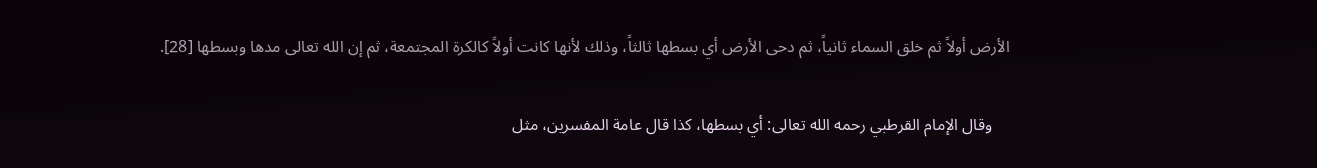الأرض أولاً ثم خلق السماء ثانياً، ثم دحى الأرض أي بسطها ثالثاً، وذلك لأنها كانت أولاً كالكرة المجتمعة، ثم إن الله تعالى مدها وبسطها [28].

    وقال الإمام القرطبي رحمه الله تعالى: أي بسطها، كذا قال عامة المفسرين، مثل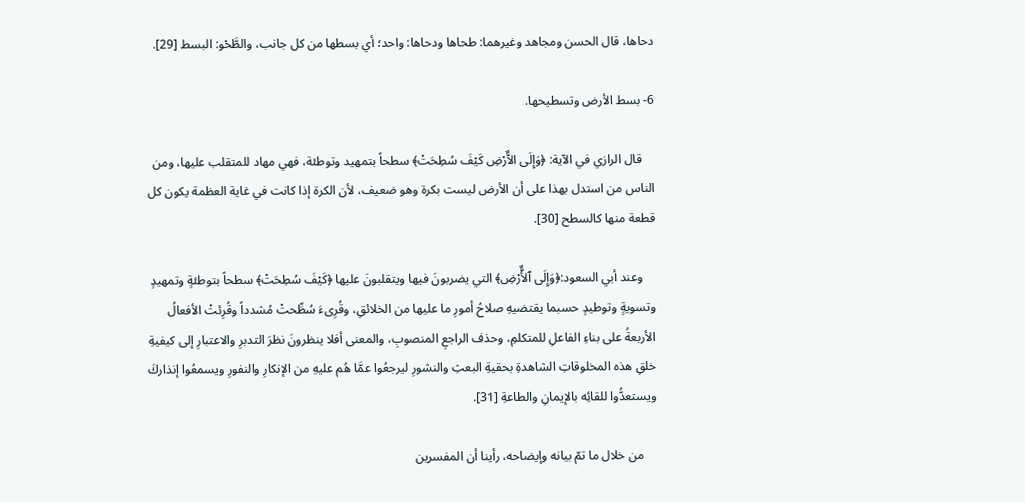دحاها، قال الحسن ومجاهد وغيرهما: طحاها ودحاها: واحد؛ أي بسطها من كل جانب، والطَّحْو: البسط [29].

6- بسط الأرض وتسطيحها.

    قال الرازي في الآية: ﴿وَإِلَى الاٌّرْضِ كَيْفَ سُطِحَتْ﴾ سطحاً بتمهيد وتوطئة، فهي مهاد للمتقلب عليها، ومن الناس من استدل بهذا على أن الأرض ليست بكرة وهو ضعيف، لأن الكرة إذا كانت في غاية العظمة يكون كل قطعة منها كالسطح [30].

    وعند أبي السعود:﴿وَإِلَى ٱلأٌّرْضِ﴾ التي يضربونَ فيها ويتقلبونَ عليها ﴿كَيْفَ سُطِحَتْ﴾ سطحاً بتوطئةٍ وتمهيدٍ وتسويةٍ وتوطيدٍ حسبما يقتضيهِ صلاحُ أمورِ ما عليها من الخلائقِ، وقُرِىءَ سُطِّحتْ مُشدداً وقُرِئتْ الأفعالُ الأربعةُ على بناءِ الفاعلِ للمتكلمِ، وحذف الراجعِ المنصوبِ، والمعنى أفلا ينظرونَ نظرَ التدبرِ والاعتبارِ إلى كيفيةِ خلقِ هذه المخلوقاتِ الشاهدةِ بحقيةِ البعثِ والنشورِ ليرجعُوا عمَّا هُم عليهِ من الإنكارِ والنفورِ ويسمعُوا إنذاركَ ويستعدُّوا للقائِه بالإيمانِ والطاعةِ [31].

    من خلال ما تمّ بيانه وإيضاحه، رأينا أن المفسرين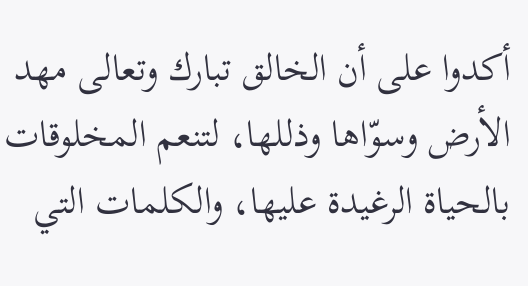أكدوا على أن الخالق تبارك وتعالى مهد الأرض وسوّاها وذللها، لتنعم المخلوقات بالحياة الرغيدة عليها، والكلمات التي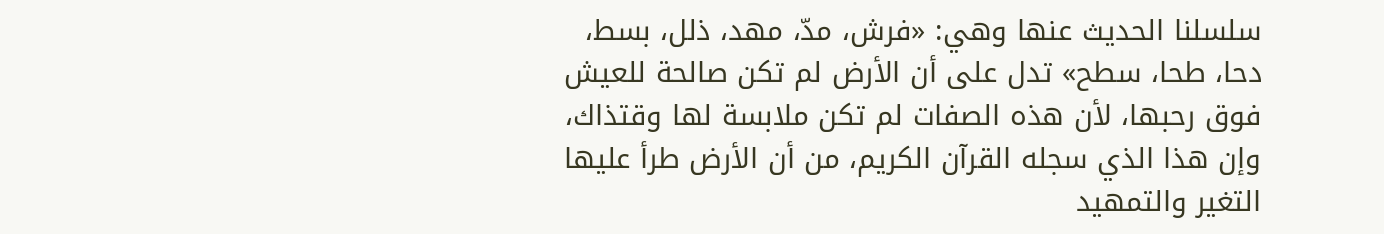سلسلنا الحديث عنها وهي: «فرش، مدّ، مهد، ذلل، بسط، دحا، طحا، سطح» تدل على أن الأرض لم تكن صالحة للعيش فوق رحبها، لأن هذه الصفات لم تكن ملابسة لها وقتذاك، وإن هذا الذي سجله القرآن الكريم، من أن الأرض طرأ عليها التغير والتمهيد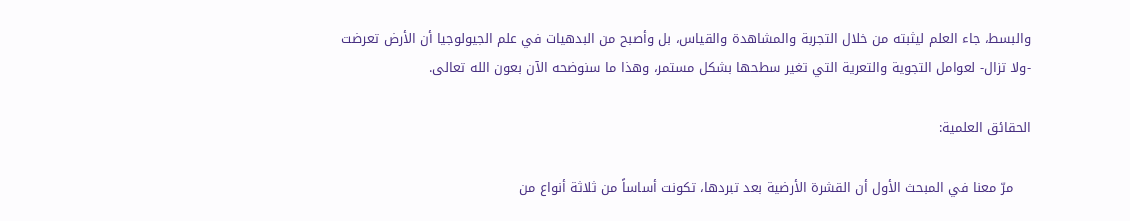والبسط، جاء العلم ليثبته من خلال التجربة والمشاهدة والقياس، بل وأصبح من البدهيات في علم الجيولوجيا أن الأرض تعرضت -ولا تزال- لعوامل التجوية والتعرية التي تغير سطحها بشكل مستمر، وهذا ما سنوضحه الآن بعون الله تعالى.

الحقائق العلمية:

    مرّ معنا في المبحث الأول أن القشرة الأرضية بعد تبردها، تكونت أساساً من ثلاثة أنواع من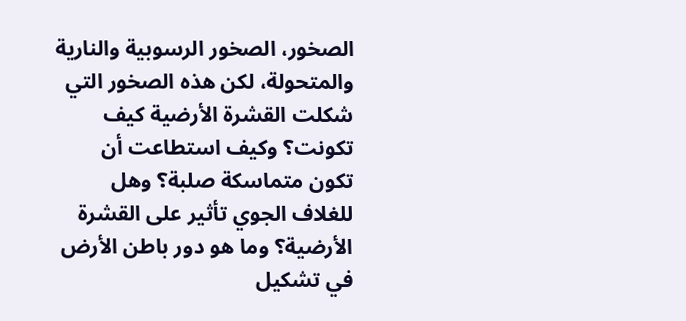الصخور، الصخور الرسوبية والنارية والمتحولة، لكن هذه الصخور التي شكلت القشرة الأرضية كيف تكونت؟ وكيف استطاعت أن تكون متماسكة صلبة؟ وهل للغلاف الجوي تأثير على القشرة الأرضية؟ وما هو دور باطن الأرض في تشكيل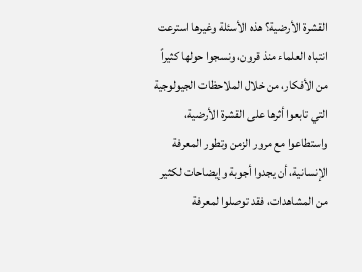القشرة الأرضية؟ هذه الأسئلة وغيرها استرعت انتباه العلماء منذ قرون، ونسجوا حولها كثيراً من الأفكار، من خلال الملاحظات الجيولوجية التي تابعوا أثرها على القشرة الأرضية، واستطاعوا مع مرور الزمن وتطور المعرفة الإنسانية، أن يجدوا أجوبة وإيضاحات لكثير من المشاهدات، فقد توصلوا لمعرفة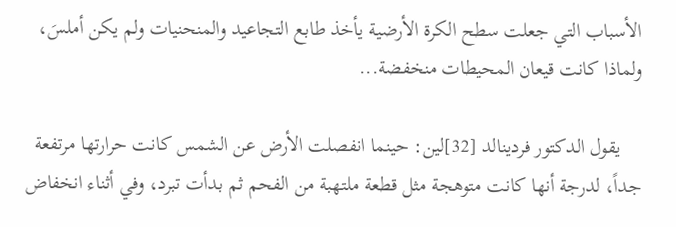الأسباب التي جعلت سطح الكرة الأرضية يأخذ طابع التجاعيد والمنحنيات ولم يكن أملسَ، ولماذا كانت قيعان المحيطات منخفضة...

    يقول الدكتور فردينالد [32]لين: حينما انفصلت الأرض عن الشمس كانت حرارتها مرتفعة جداً، لدرجة أنها كانت متوهجة مثل قطعة ملتهبة من الفحم ثم بدأت تبرد، وفي أثناء انخفاض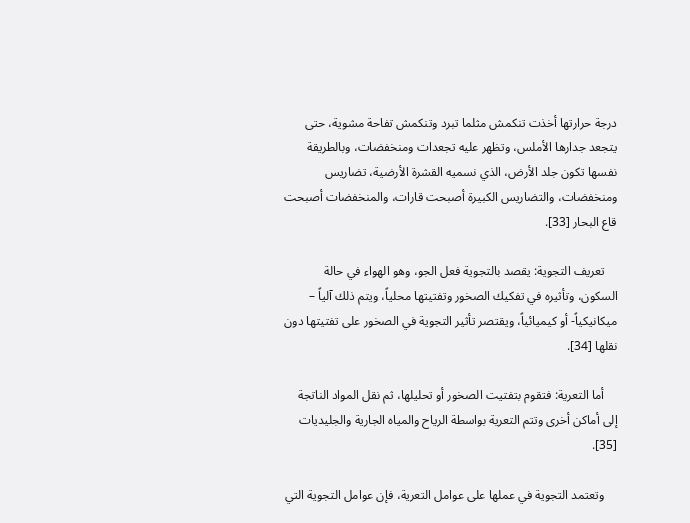درجة حرارتها أخذت تنكمش مثلما تبرد وتنكمش تفاحة مشوية، حتى يتجعد جدارها الأملس، وتظهر عليه تجعدات ومنخفضات، وبالطريقة نفسها تكون جلد الأرض، الذي نسميه القشرة الأرضية، تضاريس ومنخفضات، والتضاريس الكبيرة أصبحت قارات، والمنخفضات أصبحت قاع البحار [33].

    تعريف التجوية: يقصد بالتجوية فعل الجو، وهو الهواء في حالة السكون، وتأثيره في تفكيك الصخور وتفتيتها محلياً، ويتم ذلك آلياً – ميكانيكياً- أو كيميائياً، ويقتصر تأثير التجوية في الصخور على تفتيتها دون نقلها [34].

    أما التعرية: فتقوم بتفتيت الصخور أو تحليلها، ثم نقل المواد الناتجة إلى أماكن أخرى وتتم التعرية بواسطة الرياح والمياه الجارية والجليديات [35].

    وتعتمد التجوية في عملها على عوامل التعرية، فإن عوامل التجوية التي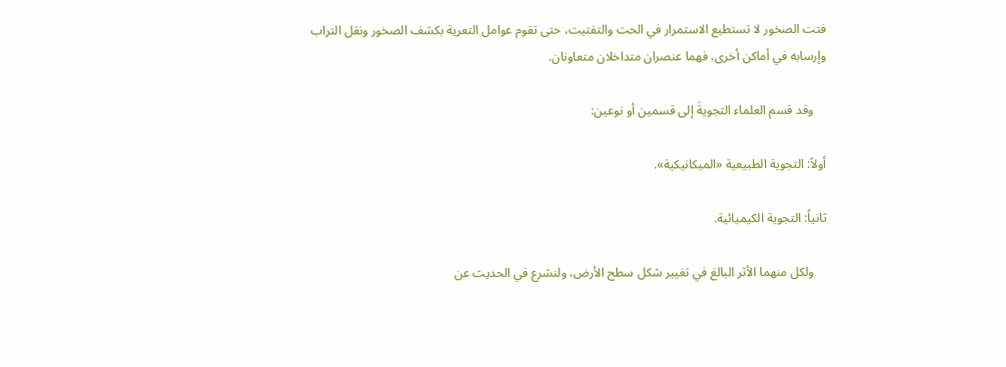فتت الصخور لا تستطيع الاستمرار في الحت والتفتيت، حتى تقوم عوامل التعرية بكشف الصخور ونقل التراب وإرسابه في أماكن أخرى، فهما عنصران متداخلان متعاونان.

    وقد قسم العلماء التجويةَ إلى قسمين أو نوعين:

أولاً: التجوية الطبيعية «الميكانيكية».

ثانياً: التجوية الكيميائية.

    ولكل منهما الأثر البالغ في تغيير شكل سطح الأرض، ولنشرع في الحديث عن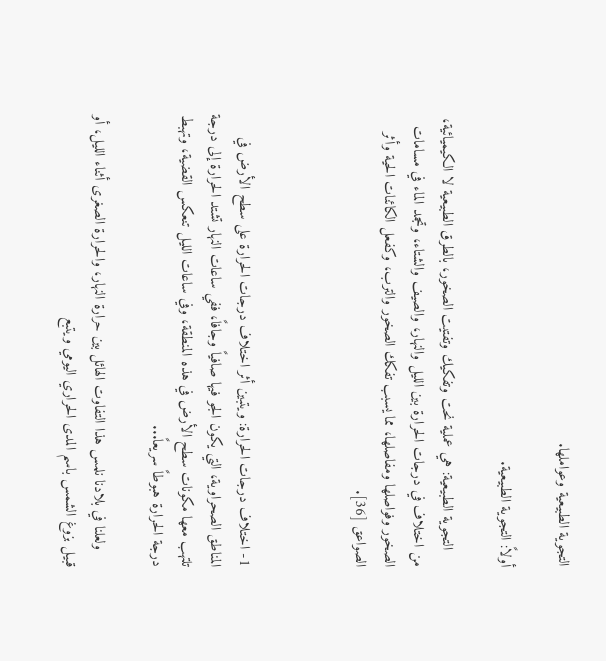التجوية الطبيعية وعواملها.

أولاً: التجوية الطبيعية.

    التجوية الطبيعية: هي عملية نحت وتفكيك وتفتيت الصخور، بالطرق الطبيعية لا الكيميائية، من اختلاف في درجات الحرارة بين الليل والنهار، والصيف والشتاء، وتجمد الماء في مسامات الصخور وفواصلها ومفاصلها، مما يسبب تفكك الصخور والترب، وكفعل الكائنات الحية وأثر الصواعق [36].



1- اختلاف درجات الحرارة: ويتبين أثر اختلاف درجات الحرارة على سطح الأرض في المناطق الصحراوية، التي يكون الجو فيها صافياً وجافاً، ففي ساعات النهار تشتد الحرارة إلى درجة تلتهب معها مكونات سطح الأرض في هذه المنطقة، وفي ساعات الليل تنعكس القضية، وتهبط درجة الحرارة هبوطاً سريعاً...

    ولعلنا في بلادنا نلمس هذا التفاوت الهائل بين حرارة النهار، والحرارة الصغرى أثناء الليل، أو قبيل بزوغ الشمس باسم المدى الحراري اليومي ويتبع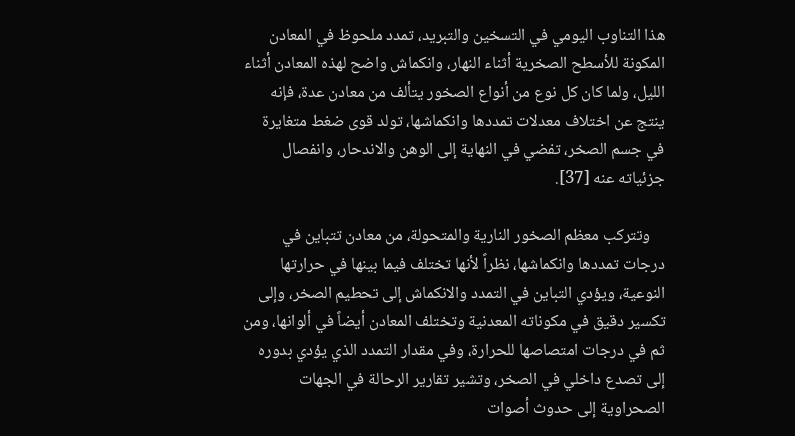هذا التناوب اليومي في التسخين والتبريد، تمدد ملحوظ في المعادن المكونة للأسطح الصخرية أثناء النهار، وانكماش واضح لهذه المعادن أثناء الليل، ولما كان كل نوع من أنواع الصخور يتألف من معادن عدة، فإنه ينتج عن اختلاف معدلات تمددها وانكماشها، تولد قوى ضغط متغايرة في جسم الصخر، تفضي في النهاية إلى الوهن والاندحار، وانفصال جزئياته عنه [37].

    وتتركب معظم الصخور النارية والمتحولة، من معادن تتباين في درجات تمددها وانكماشها، نظراً لأنها تختلف فيما بينها في حرارتها النوعية، ويؤدي التباين في التمدد والانكماش إلى تحطيم الصخر، وإلى تكسير دقيق في مكوناته المعدنية وتختلف المعادن أيضاً في ألوانها، ومن ثم في درجات امتصاصها للحرارة، وفي مقدار التمدد الذي يؤدي بدوره إلى تصدع داخلي في الصخر، وتشير تقارير الرحالة في الجهات الصحراوية إلى حدوث أصوات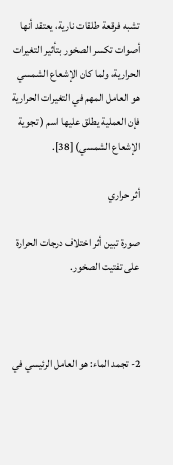تشبه فرقعة طلقات نارية، يعتقد أنها أصوات تكسر الصخور بتأثير التغيرات الحرارية، ولما كان الإشعاع الشمسي هو العامل المهم في التغيرات الحرارية فإن العملية يطلق عليها اسم ( تجوية الإشعاع الشمسي) [38].

أثر حراري

صورة تبين أثر اختلاف درجات الحرارة على تفتيت الصخور.



2- تجمد الماء: هو العامل الرئيسي في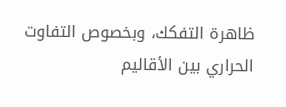ظاهرة التفكك، وبخصوص التفاوت الحراري بين الأقاليم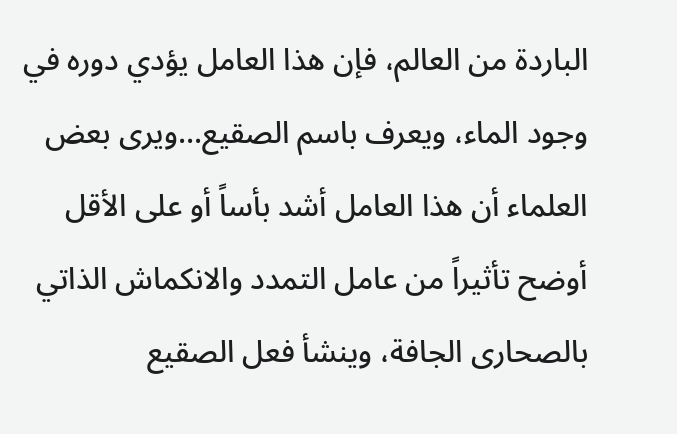الباردة من العالم، فإن هذا العامل يؤدي دوره في وجود الماء، ويعرف باسم الصقيع...ويرى بعض العلماء أن هذا العامل أشد بأساً أو على الأقل أوضح تأثيراً من عامل التمدد والانكماش الذاتي بالصحارى الجافة، وينشأ فعل الصقيع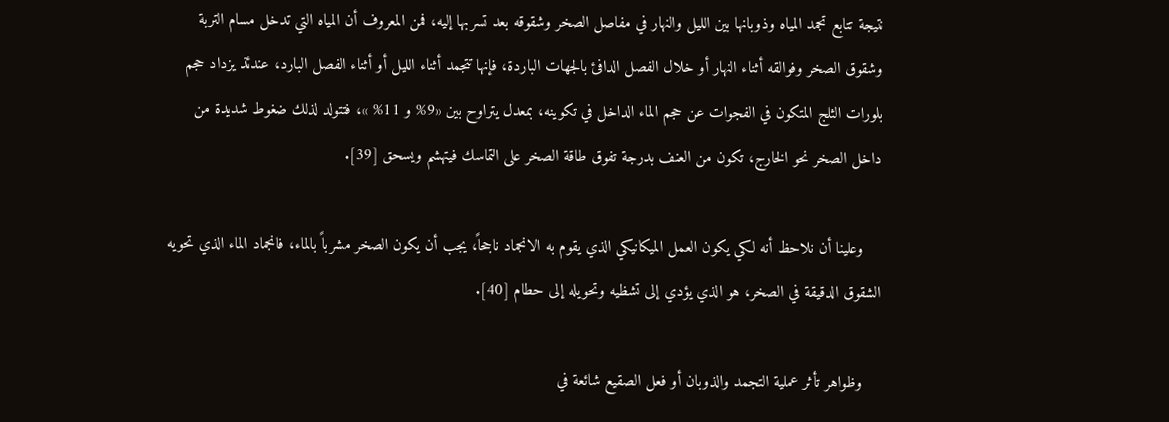نتيجة تتابع تجمد المياه وذوبانها بين الليل والنهار في مفاصل الصخر وشقوقه بعد تسربها إليه، فمن المعروف أن المياه التي تدخل مسام التربة وشقوق الصخر وفوالقه أثناء النهار أو خلال الفصل الدافئ بالجهات الباردة، فإنها تتجمد أثناء الليل أو أثناء الفصل البارد، عندئذ يزداد حجم بلورات الثلج المتكون في الفجوات عن حجم الماء الداخل في تكوينه، بمعدل يتراوح بين «9% و 11% »، فتتولد لذلك ضغوط شديدة من داخل الصخر نحو الخارج، تكون من العنف بدرجة تفوق طاقة الصخر على التماسك فيتهشم ويسحق [39].

    وعلينا أن نلاحظ أنه لكي يكون العمل الميكانيكي الذي يقوم به الانجماد ناجحاً، يجب أن يكون الصخر مشرباً بالماء، فانجماد الماء الذي تحويه الشقوق الدقيقة في الصخر، هو الذي يؤدي إلى تشظيه وتحويله إلى حطام [40].

    وظواهر تأثر عملية التجمد والذوبان أو فعل الصقيع شائعة في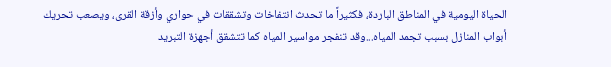الحياة اليومية في المناطق الباردة، فكثيراً ما تحدث انتفاخات وتشققات في حواري وأزقة القرى، ويصعب تحريك أبواب المنازل بسبب تجمد المياه...وقد تنفجر مواسير المياه كما تتشقق أجهزة التبريد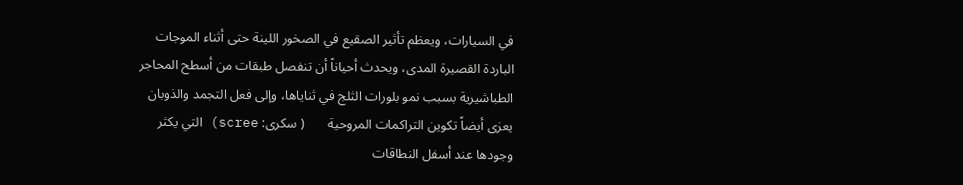في السيارات، ويعظم تأثير الصقيع في الصخور اللينة حتى أثناء الموجات الباردة القصيرة المدى، ويحدث أحياناً أن تنفصل طبقات من أسطح المحاجر الطباشيرية بسبب نمو بلورات الثلج في ثناياها، وإلى فعل التجمد والذوبان يعزى أيضاً تكوين التراكمات المروحية       ( سكرى: scree) التي يكثر وجودها عند أسفل النطاقات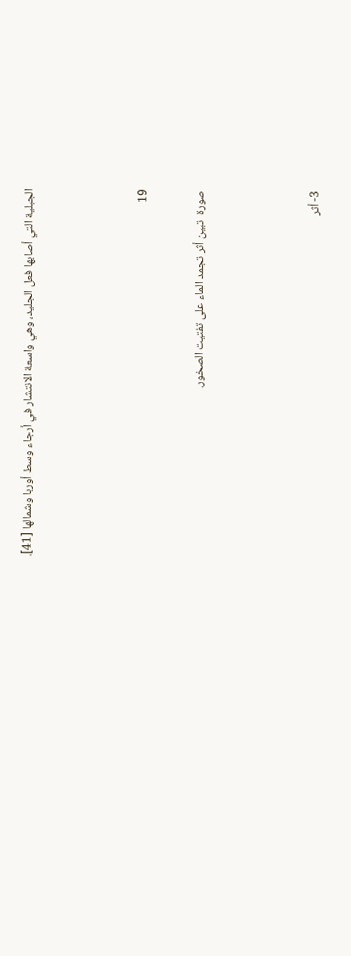الجبلية التي أصابها فعل الجليد، وهي واسعة الانتشار في أرجاء وسط أوربا وشمالها [41].



19

صورة  تبين أثر تجمد الماء على تفتيت الصخور.



3- أثر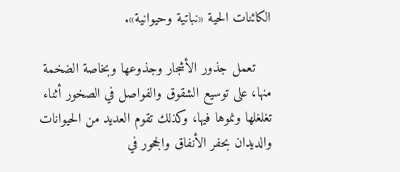الكائنات الحية «نباتية وحيوانية».

    تعمل جذور الأشجار وجذوعها وبخاصة الضخمة منها، على توسيع الشقوق والفواصل في الصخور أثناء تغلغلها ونموها فيها، وكذلك تقوم العديد من الحيوانات والديدان بحفر الأنفاق والجحور في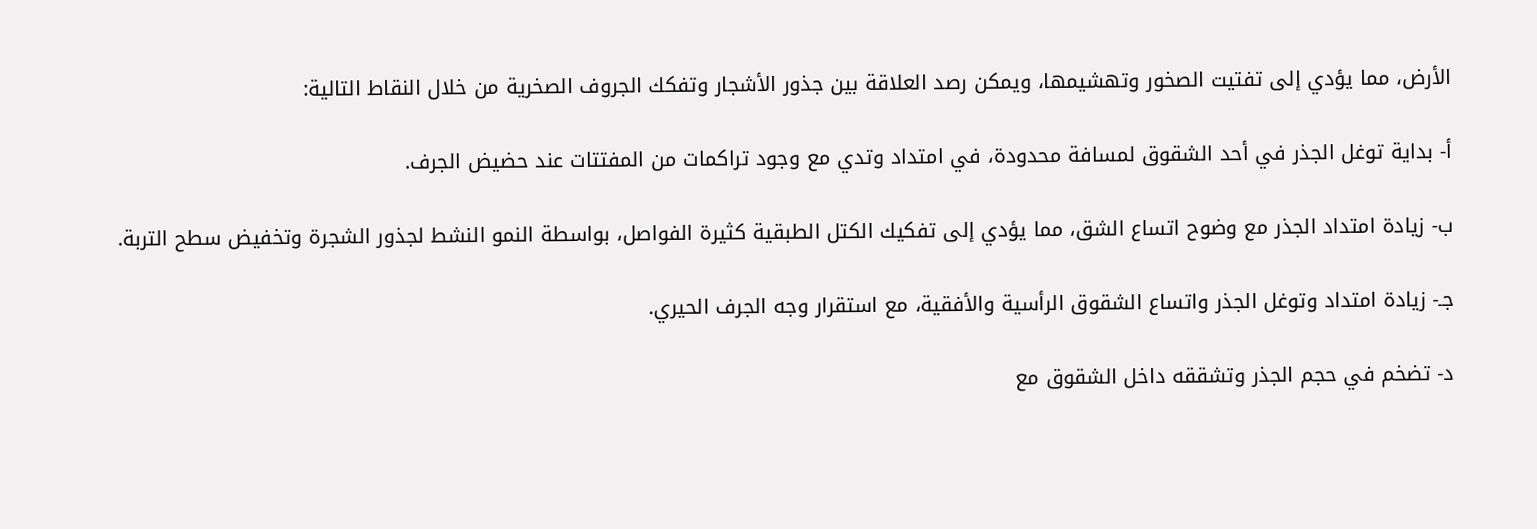الأرض، مما يؤدي إلى تفتيت الصخور وتهشيمها، ويمكن رصد العلاقة بين جذور الأشجار وتفكك الجروف الصخرية من خلال النقاط التالية:

أ- بداية توغل الجذر في أحد الشقوق لمسافة محدودة، في امتداد وتدي مع وجود تراكمات من المفتتات عند حضيض الجرف.

ب- زيادة امتداد الجذر مع وضوح اتساع الشق، مما يؤدي إلى تفكيك الكتل الطبقية كثيرة الفواصل، بواسطة النمو النشط لجذور الشجرة وتخفيض سطح التربة.

جـ- زيادة امتداد وتوغل الجذر واتساع الشقوق الرأسية والأفقية، مع استقرار وجه الجرف الحيري.

د- تضخم في حجم الجذر وتشققه داخل الشقوق مع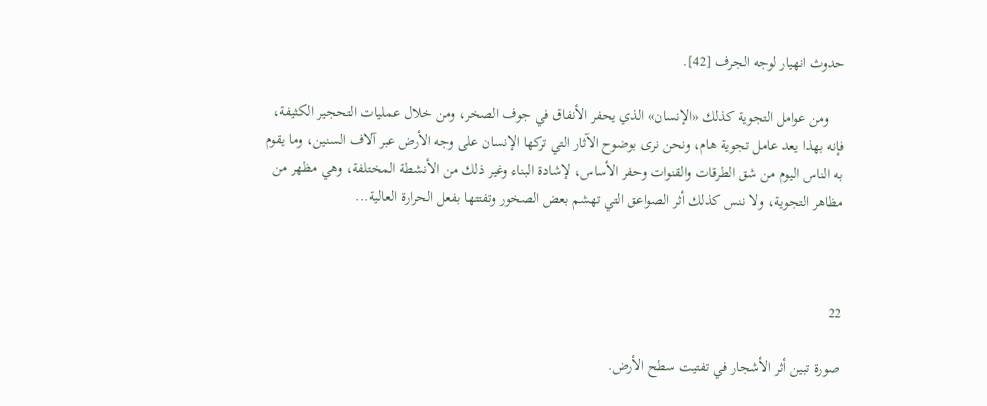حدوث انهيار لوجه الجرف [42].

    ومن عوامل التجوية كذلك «الإنسان» الذي يحفر الأنفاق في جوف الصخر، ومن خلال عمليات التحجير الكثيفة، فإنه بهذا يعد عامل تجوية هام، ونحن نرى بوضوح الآثار التي تركها الإنسان على وجه الأرض عبر آلاف السنين، وما يقوم به الناس اليوم من شق الطرقات والقنوات وحفر الأساس، لإشادة البناء وغير ذلك من الأنشطة المختلفة، وهي مظهر من مظاهر التجوية، ولا ننس كذلك أثر الصواعق التي تهشم بعض الصخور وتفتتها بفعل الحرارة العالية...



22

صورة تبين أثر الأشجار في تفتيت سطح الأرض.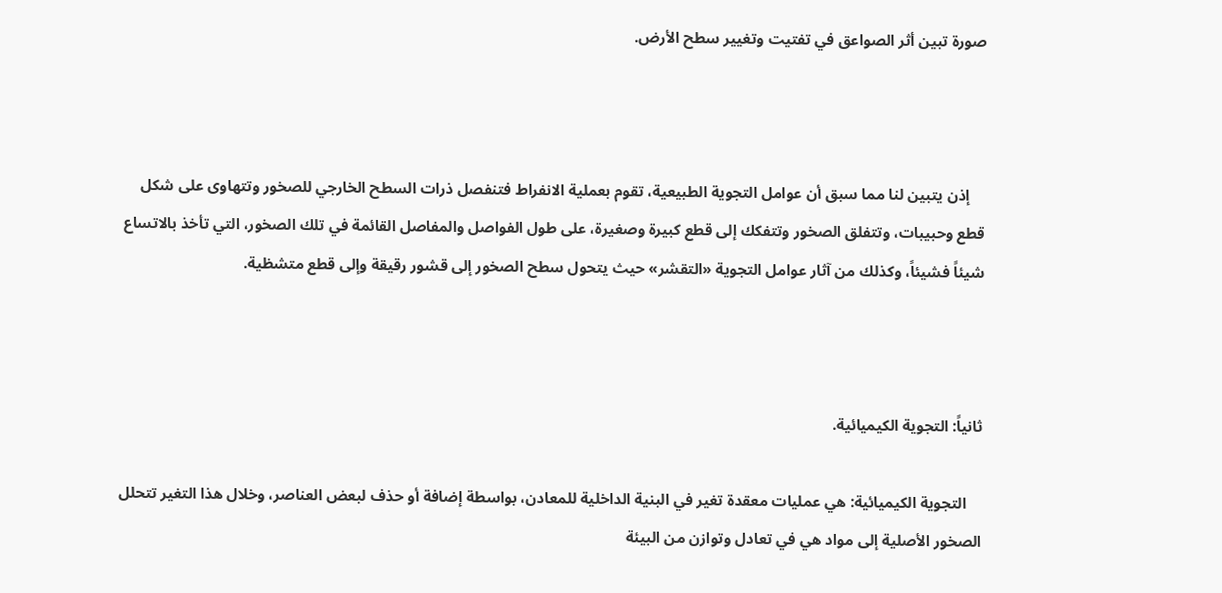صورة تبين أثر الصواعق في تفتيت وتغيير سطح الأرض.



    إذن يتبين لنا مما سبق أن عوامل التجوية الطبيعية، تقوم بعملية الانفراط فتنفصل ذرات السطح الخارجي للصخور وتتهاوى على شكل قطع وحبيبات، وتتفلق الصخور وتتفكك إلى قطع كبيرة وصغيرة، على طول الفواصل والمفاصل القائمة في تلك الصخور، التي تأخذ بالاتساع شيئاً فشيئاً، وكذلك من آثار عوامل التجوية «التقشر» حيث يتحول سطح الصخور إلى قشور رقيقة وإلى قطع متشظية.



ثانياً: التجوية الكيميائية.

    التجوية الكيميائية: هي عمليات معقدة تغير في البنية الداخلية للمعادن، بواسطة إضافة أو حذف لبعض العناصر، وخلال هذا التغير تتحلل الصخور الأصلية إلى مواد هي في تعادل وتوازن من البيئة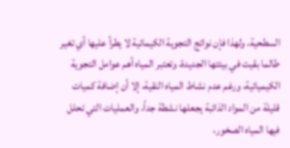السطحية، ولهذا فإن نواتج التجوية الكيمائية لا يطرأ عليها أي تغير طالما بقيت في بيئتها الجديدة، وتعتبر المياه أهم عوامل التجوية الكيميائية، ورغم عدم نشاط المياه النقية، إلا أن إضافة كميات قليلة من المواد الذائبة يجعلها نشطة جداً، والعمليات التي تحلل فيها المياه الصخور،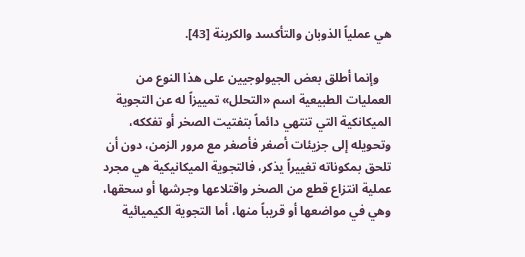هي عملياً الذوبان والتأكسد والكربنة [43].

    وإنما أطلق بعض الجيولوجيين على هذا النوع من العمليات الطبيعية اسم «التحلل» تمييزاً له عن التجوية الميكانكية التي تنتهي دائماً بتفتيت الصخر أو تفككه، وتحويله إلى جزيئات أصغر فأصغر مع مرور الزمن، دون أن تلحق بمكوناته تغييراً يذكر، فالتجوية الميكانيكية هي مجرد عملية انتزاع قطع من الصخر واقتلاعها وجرشها أو سحقها، وهي في مواضعها أو قريباً منها، أما التجوية الكيميائية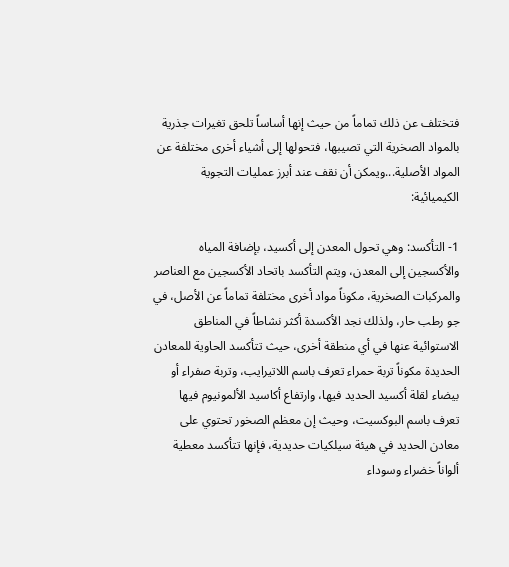فتختلف عن ذلك تماماً من حيث إنها أساساً تلحق تغيرات جذرية بالمواد الصخرية التي تصيبها، فتحولها إلى أشياء أخرى مختلفة عن المواد الأصلية...ويمكن أن نقف عند أبرز عمليات التجوية الكيميائية:

1- التأكسد: وهي تحول المعدن إلى أكسيد، بإضافة المياه والأكسجين إلى المعدن، ويتم التأكسد باتحاد الأكسجين مع العناصر والمركبات الصخرية، مكوناً مواد أخرى مختلفة تماماً عن الأصل، في جو رطب حار، ولذلك نجد الأكسدة أكثر نشاطاً في المناطق الاستوائية عنها في أي منطقة أخرى، حيث تتأكسد الحاوية للمعادن الحديدة مكوناً تربة حمراء تعرف باسم اللاتيرايب، وتربة صفراء أو بيضاء لقلة أكسيد الحديد فيها، وارتفاع أكاسيد الألمونيوم فيها تعرف باسم البوكسيت، وحيث إن معظم الصخور تحتوي على معادن الحديد في هيئة سيلكيات حديدية، فإنها تتأكسد معطية ألواناً خضراء وسوداء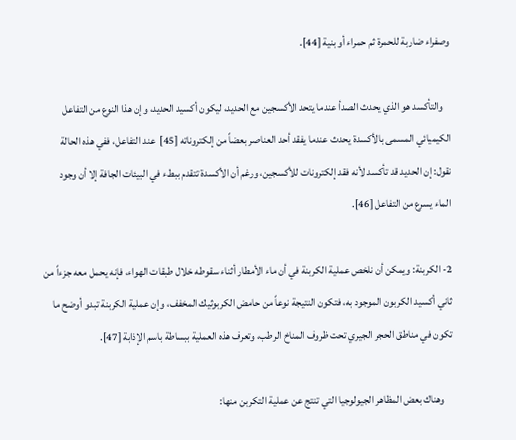وصفراء ضاربة للحمرة ثم حمراء أو بنية [44].

    والتأكسد هو الذي يحدث الصدأ عندما يتحد الأكسجين مع الحديد، ليكون أكسيد الحديد، وإن هذا النوع من التفاعل الكيميائي المسمى بالأكسدة يحدث عندما يفقد أحد العناصر بعضاً من إلكتروناته [45]  عند التفاعل، ففي هذه الحالة نقول: إن الحديد قد تأكسد لأنه فقد إلكترونات للأكسجين، ورغم أن الأكسدة تتقدم ببطء في البيئات الجافة إلا أن وجود الماء يسرع من التفاعل [46].

2- الكربنة: ويمكن أن نلخص عملية الكربنة في أن ماء الأمطار أثناء سقوطه خلال طبقات الهواء، فإنه يحمل معه جزءاً من ثاني أكسيد الكربون الموجود به، فتكون النتيجة نوعاً من حامض الكربوثيك المخفف، وإن عملية الكربنة تبدو أوضح ما تكون في مناطق الحجر الجيري تحت ظروف المناخ الرطب، وتعرف هذه العملية ببساطة باسم الإذابة [47].

    وهناك بعض المظاهر الجيولوجيا التي تنتج عن عملية التكربن منها: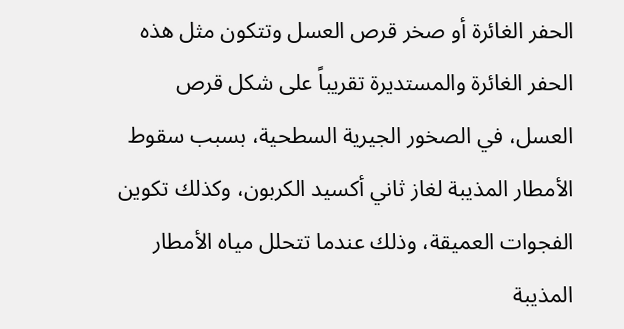الحفر الغائرة أو صخر قرص العسل وتتكون مثل هذه الحفر الغائرة والمستديرة تقريباً على شكل قرص العسل، في الصخور الجيرية السطحية، بسبب سقوط الأمطار المذيبة لغاز ثاني أكسيد الكربون، وكذلك تكوين الفجوات العميقة، وذلك عندما تتحلل مياه الأمطار المذيبة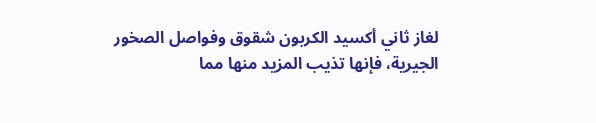لغاز ثاني أكسيد الكربون شقوق وفواصل الصخور الجيرية، فإنها تذيب المزيد منها مما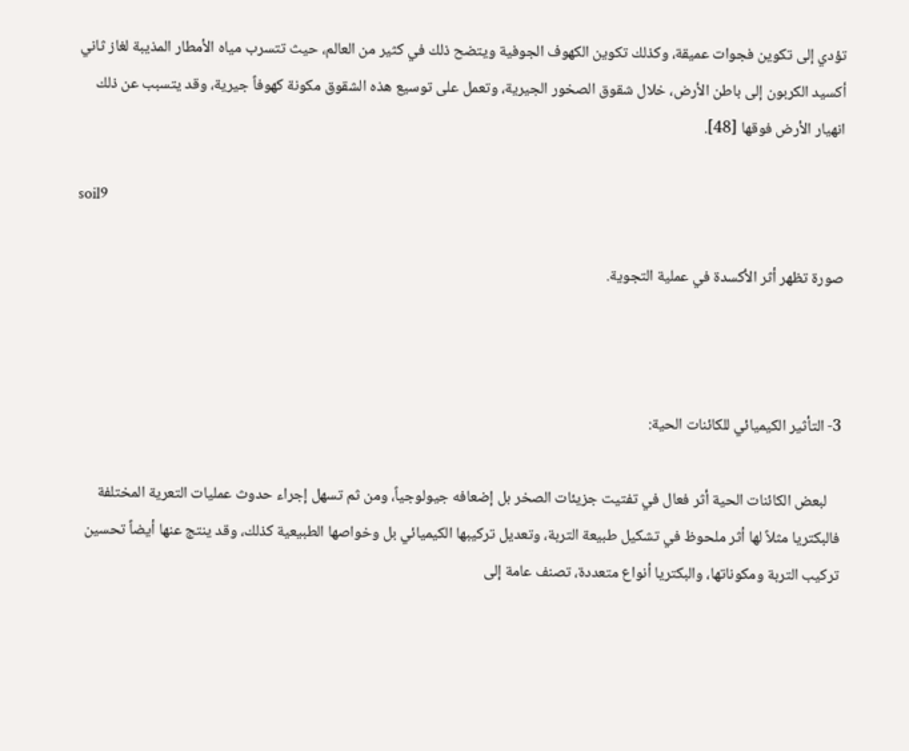تؤدي إلى تكوين فجوات عميقة، وكذلك تكوين الكهوف الجوفية ويتضح ذلك في كثير من العالم، حيث تتسرب مياه الأمطار المذيبة لغاز ثاني أكسيد الكربون إلى باطن الأرض، خلال شقوق الصخور الجيرية، وتعمل على توسيع هذه الشقوق مكونة كهوفاً جيرية، وقد يتسبب عن ذلك انهيار الأرض فوقها [48].

soil9

صورة تظهر أثر الأكسدة في عملية التجوية.



3- التأثير الكيميائي للكائنات الحية:

    لبعض الكائنات الحية أثر فعال في تفتيت جزيئات الصخر بل إضعافه جيولوجياً، ومن ثم تسهل إجراء حدوث عمليات التعرية المختلفة فالبكتريا مثلاً لها أثر ملحوظ في تشكيل طبيعة التربة، وتعديل تركيبها الكيميائي بل وخواصها الطبيعية كذلك، وقد ينتج عنها أيضاً تحسين تركيب التربة ومكوناتها، والبكتريا أنواع متعددة، تصنف عامة إلى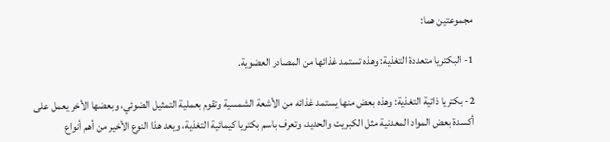مجموعتين هما:

1- البكتريا متعددة التغذية: وهذه تستمد غذائها من المصادر العضوية.

2- بكتريا ذاتية التغذية: وهذه بعض منها يستمد غذائه من الأشعة الشمسية وتقوم بعملية التمثيل الضوئي، وبعضها الأخر يعمل على أكسدة بعض المواد المعدنية مثل الكبريت والحديد، وتعرف باسم بكتريا كيمائية التغذية، ويعد هذا النوع الأخير من أهم أنواع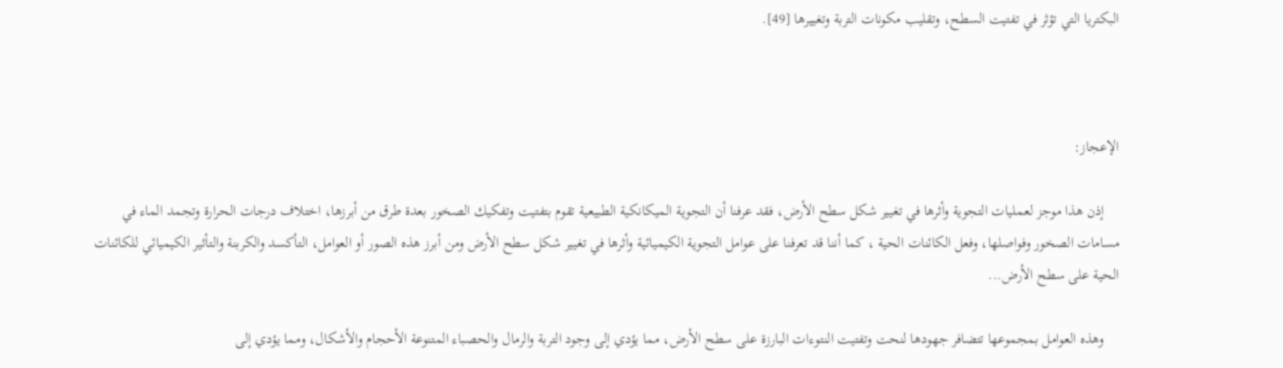البكتريا التي تؤثر في تفتيت السطح، وتقليب مكونات التربة وتغييرها [49].



الإعجاز:

    إذن هذا موجز لعمليات التجوية وأثرها في تغيير شكل سطح الأرض، فقد عرفنا أن التجوية الميكانكية الطبيعية تقوم بتفتيت وتفكيك الصخور بعدة طرق من أبرزها، اختلاف درجات الحرارة وتجمد الماء في مسامات الصخور وفواصلها، وفعل الكائنات الحية ، كما أننا قد تعرفنا على عوامل التجوية الكيميائية وأثرها في تغيير شكل سطح الأرض ومن أبرز هذه الصور أو العوامل، التأكسد والكربنة والتأثير الكيميائي للكائنات الحية على سطح الأرض...

    وهذه العوامل بمجموعها تتضافر جهودها لنحت وتفتيت النتوءات البارزة على سطح الأرض، مما يؤدي إلى وجود التربة والرمال والحصباء المتنوعة الأحجام والأشكال، ومما يؤدي إلى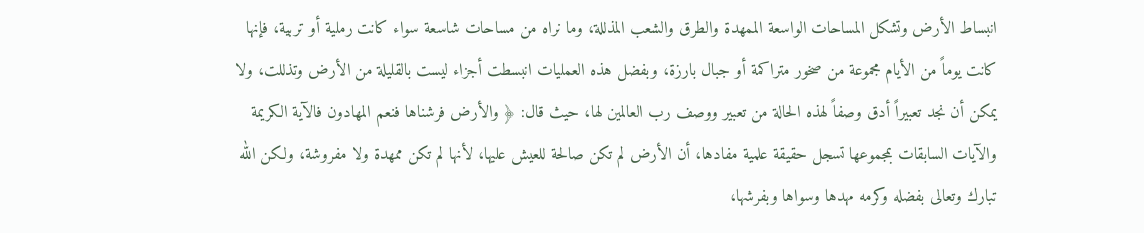انبساط الأرض وتشكل المساحات الواسعة الممهدة والطرق والشعب المذللة، وما نراه من مساحات شاسعة سواء كانت رملية أو تربية، فإنها كانت يوماً من الأيام مجموعة من صخور متراكمة أو جبال بارزة، وبفضل هذه العمليات انبسطت أجزاء ليست بالقليلة من الأرض وتذللت، ولا يمكن أن نجد تعبيراً أدق وصفاً لهذه الحالة من تعبير ووصف رب العالمين لها، حيث قال: ﴿ والأرض فرشناها فنعم المهادون فالآية الكريمة والآيات السابقات بمجموعها تسجل حقيقة علمية مفادها، أن الأرض لم تكن صالحة للعيش عليها، لأنها لم تكن ممهدة ولا مفروشة، ولكن الله تبارك وتعالى بفضله وكرمه مهدها وسواها وبفرشها،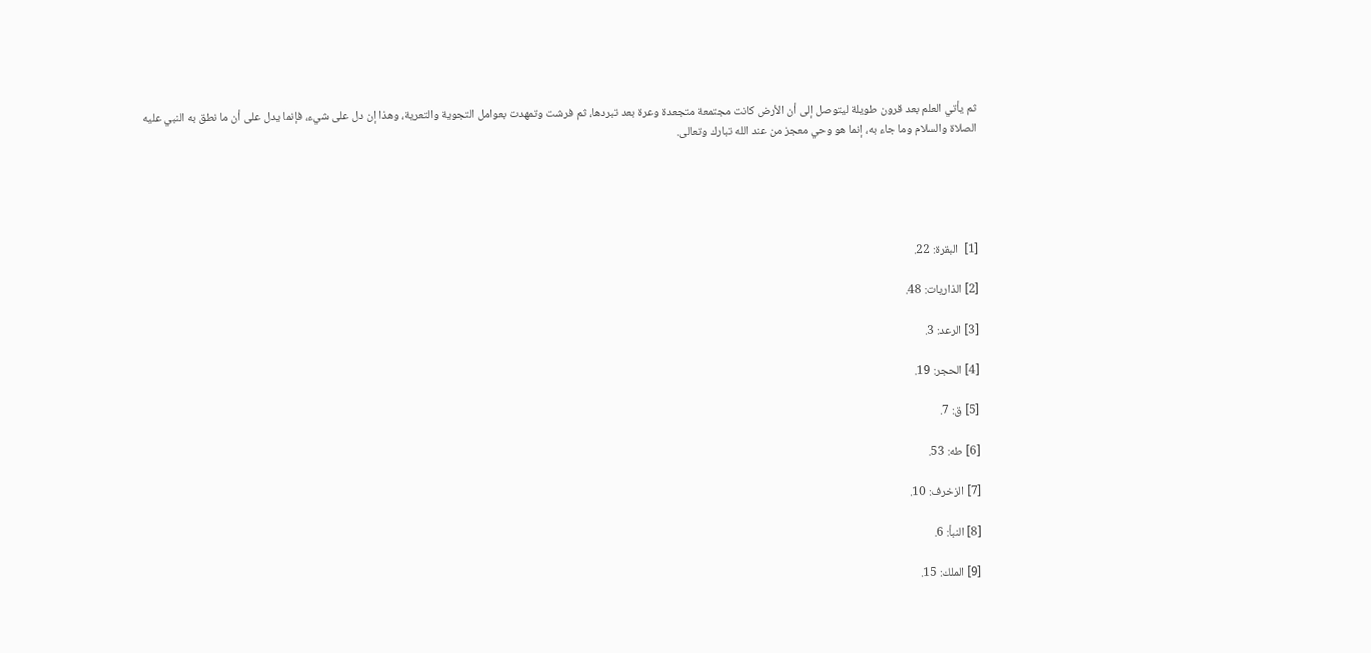ثم يأتي العلم بعد قرون طويلة ليتوصل إلى أن الأرض كانت مجتمعة متجعدة وعرة بعد تبردها، ثم فرشت وتمهدت بعوامل التجوية والتعرية، وهذا إن دل على شيء، فإنما يدل على أن ما نطق به النبي عليه الصلاة والسلام وما جاء به، إنما هو وحي معجز من عند الله تبارك وتعالى.





[1]  البقرة: 22.

[2] الذاريات: 48.

[3] الرعد: 3.

[4] الحجر: 19.

[5] ق: 7.

[6] طه: 53.

[7] الزخرف: 10.

[8] النبأ: 6.

[9] الملك: 15.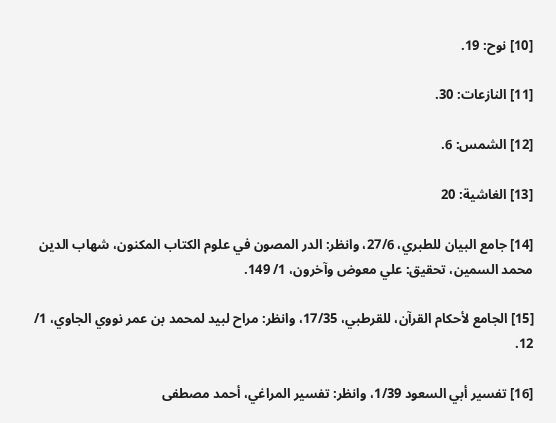[10] نوح: 19.

[11] النازعات: 30.

[12] الشمس: 6.

[13] الغاشية: 20

[14] جامع البيان للطبري، 27/6، وانظر: الدر المصون في علوم الكتاب المكنون، شهاب الدين محمد السمين، تحقيق: علي معوض وآخرون، 1/ 149.

[15] الجامع لأحكام القرآن، للقرطبي، 17/35، وانظر: مراح لبيد لمحمد بن عمر نووي الجاوي، 1/ 12.

[16] تفسير أبي السعود 1/39، وانظر: تفسير المراغي، أحمد مصطفى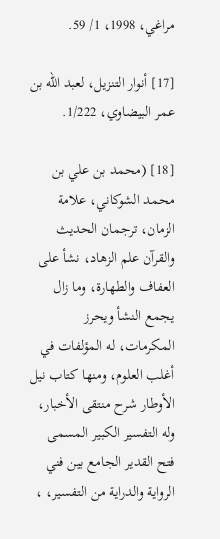مراغي، 1998، 1/ 59.

[17] أنوار التنزيل، لعبد الله بن عمر البيضاوي، 1/222.

[18] (محمد بن علي بن محمد الشوكاني، علامة الزمان، ترجمان الحديث والقرآن علم الزهاد، نشأ على العفاف والطهارة، وما زال يجمع النشأ ويحرز المكرمات، له المؤلفات في أغلب العلوم، ومنها كتاب نيل الأوطار شرح منتقى الأخبار، وله التفسير الكبير المسمى فتح القدير الجامع بين فني الرواية والدراية من التفسير، ،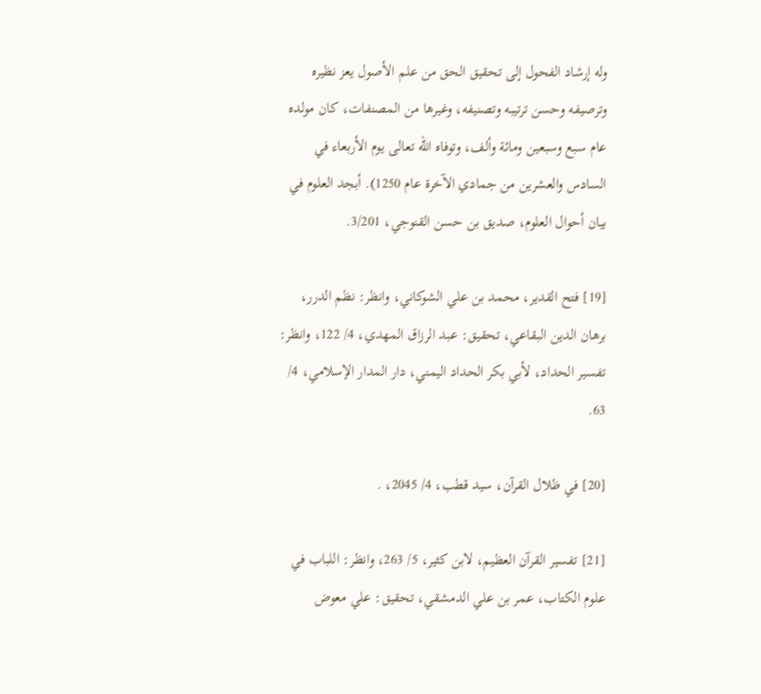وله إرشاد الفحول إلى تحقيق الحق من علم الأصول يعز نظيره وترصيفه وحسن ترتيبه وتصنيفه، وغيرها من المصنفات، كان مولده عام سبع وسبعين ومائة وألف، وتوفاه الله تعالى يوم الأربعاء في السادس والعشرين من جمادي الآخرة عام 1250). أبجد العلوم في بيان أحوال العلوم، صديق بن حسن القنوجي، 3/201.

[19] فتح القدير، محمد بن علي الشوكاني، وانظر: نظم الدرر، برهان الدين البقاعي، تحقيق: عبد الرزاق المهدي، 4/ 122، وانظر: تفسير الحداد، لأبي بكر الحداد اليمني، دار المدار الإسلامي، 4/ 63.

[20] في ظلال القرآن، سيد قطب، 4/ 2045، .

[21] تفسير القرآن العظيم، لابن كثير، 5/ 263، وانظر: اللباب في علوم الكتاب، عمر بن علي الدمشقي، تحقيق: علي معوض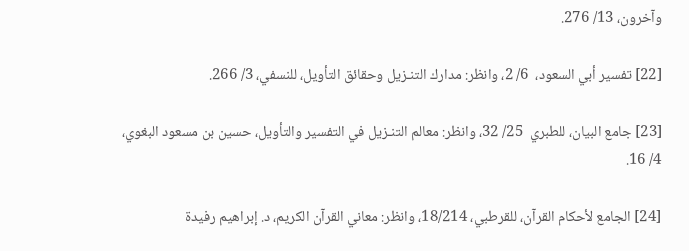وآخرون، 13/ 276.

[22] تفسير أبي السعود،  6/ 2، وانظر: مدارك التنـزيل وحقائق التأويل، للنسفي، 3/ 266.

[23] جامع البيان، للطبري  25/ 32، وانظر: معالم التنـزيل في التفسير والتأويل، حسين بن مسعود البغوي، 4/ 16.

[24] الجامع لأحكام القرآن، للقرطبي، 18/214، وانظر: معاني القرآن الكريم، د. إبراهيم رفيدة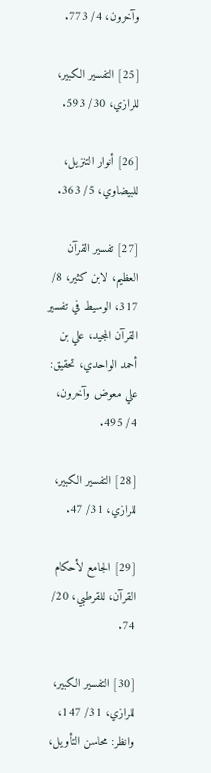وآخرون، 4/ 773.

[25] التفسير الكبير، للرازي، 30/ 593.

[26] أنوار التنزيل، للبيضاوي، 5/ 363.

[27] تفسير القرآن العظيم، لابن كثير، 8/ 317، الوسيط في تفسير القرآن المجيد، علي بن أحمد الواحدي، تحقيق: علي معوض وآخرون، 4/ 495.

[28] التفسير الكبير، للرازي، 31/ 47.

[29] الجامع لأحكام القرآن، للقرطبي، 20/ 74.

[30] التفسير الكبير، للرازي، 31/ 147، وانظر: محاسن التأويل،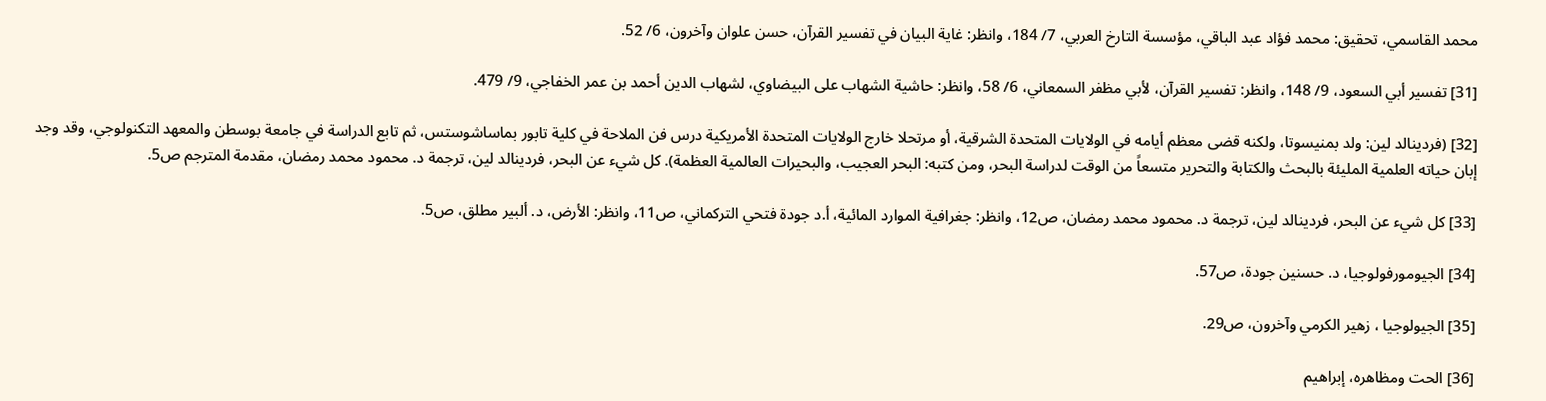محمد القاسمي، تحقيق: محمد فؤاد عبد الباقي، مؤسسة التارخ العربي، 7/ 184، وانظر: غاية البيان في تفسير القرآن، حسن علوان وآخرون، 6/ 52.

[31] تفسير أبي السعود، 9/ 148، وانظر: تفسير القرآن، لأبي مظفر السمعاني، 6/ 58، وانظر: حاشية الشهاب على البيضاوي، لشهاب الدين أحمد بن عمر الخفاجي، 9/ 479.

[32] (فردينالد لين: ولد بمنيسوتا، ولكنه قضى معظم أيامه في الولايات المتحدة الشرقية، أو مرتحلا خارج الولايات المتحدة الأمريكية درس فن الملاحة في كلية تابور بماساشوستس، ثم تابع الدراسة في جامعة بوسطن والمعهد التكنولوجي، وقد وجد إبان حياته العلمية المليئة بالبحث والكتابة والتحرير متسعاً من الوقت لدراسة البحر، ومن كتبه: البحر العجيب، والبحيرات العالمية العظمة). كل شيء عن البحر، فردينالد لين، ترجمة د. محمود محمد رمضان، مقدمة المترجم ص5.

[33] كل شيء عن البحر، فردينالد لين، ترجمة د. محمود محمد رمضان، ص12، وانظر: جغرافية الموارد المائية، أ.د جودة فتحي التركماني، ص11، وانظر: الأرض، د. ألبير مطلق، ص5.

[34] الجيومورفولوجيا، د. حسنين جودة، ص57.

[35] الجيولوجيا ، زهير الكرمي وآخرون، ص29.

[36] الحت ومظاهره، إبراهيم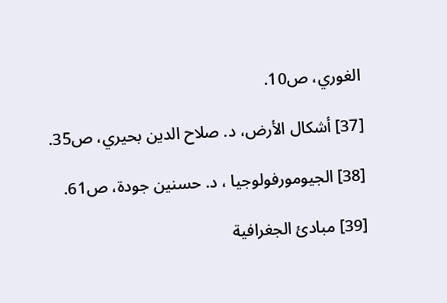الغوري، ص10.

[37] أشكال الأرض، د. صلاح الدين بحيري، ص35.

[38] الجيومورفولوجيا ، د. حسنين جودة، ص61.

[39] مبادئ الجغرافية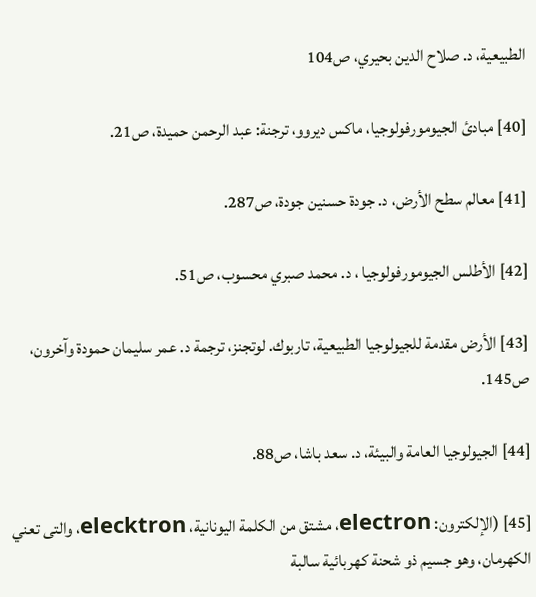الطبيعية، د. صلاح الدين بحيري، ص104

[40] مبادئ الجيومورفولوجيا، ماكس ديروو، ترجنة: عبد الرحمن حميدة، ص21.

[41] معالم سطح الأرض، د. جودة حسنين جودة، ص287.

[42] الأطلس الجيومورفولوجيا ، د. محمد صبري محسوب، ص51.

[43] الأرض مقدمة للجيولوجيا الطبيعية، تاربوك. لوتجنز، ترجمة د. عمر سليمان حمودة وآخرون، ص145.

[44] الجيولوجيا العامة والبيئة، د. سعد باشا، ص88.

[45] (الإلكترون: electron، مشتق من الكلمة اليونانية، elecktron، والتى تعني الكهرمان، وهو جسيم ذو شحنة كهربائية سالبة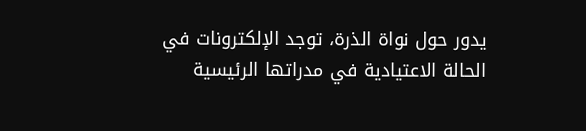يدور حول نواة الذرة، توجد الإلكترونات في الحالة الاعتيادية في مدراتها الرئيسية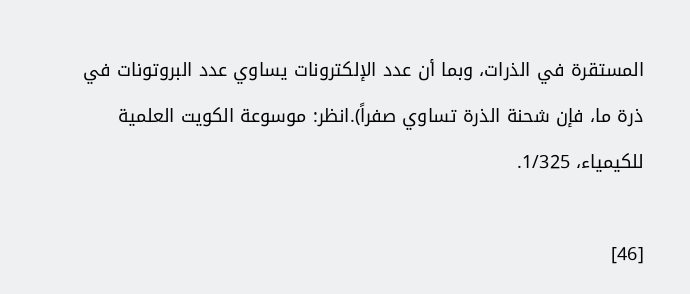المستقرة في الذرات، وبما أن عدد الإلكترونات يساوي عدد البروتونات في ذرة ما، فإن شحنة الذرة تساوي صفراً).انظر: موسوعة الكويت العلمية للكيمياء، 1/325.

[46]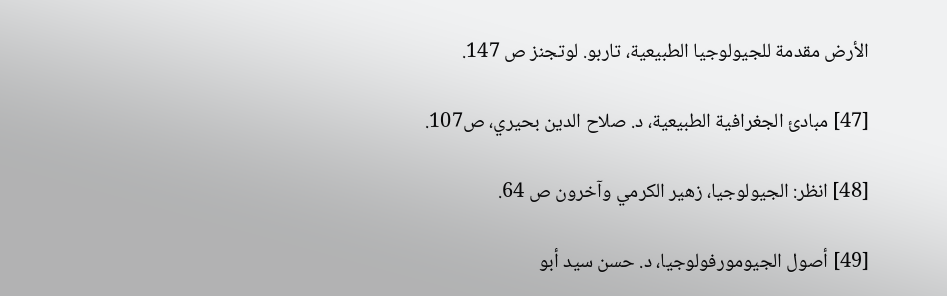الأرض مقدمة للجيولوجيا الطبيعية، تاربو. لوتجنز ص 147.

[47] مبادئ الجغرافية الطبيعية، د. صلاح الدين بحيري، ص107.

[48] انظر: الجيولوجيا، زهير الكرمي وآخرون ص 64.

[49] أصول الجيومورفولوجيا، د. حسن سيد أبو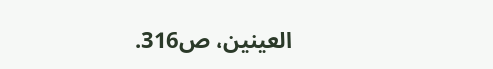العينين، ص316.